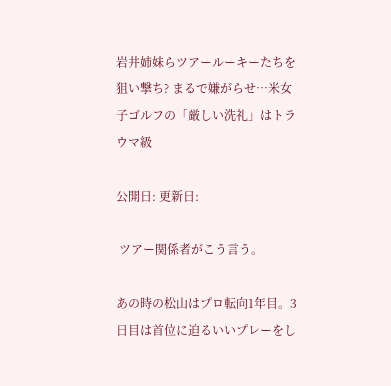岩井姉妹らツアールーキーたちを狙い撃ち? まるで嫌がらせ…米女子ゴルフの「厳しい洗礼」はトラウマ級

公開日: 更新日:

 ツアー関係者がこう言う。

あの時の松山はプロ転向1年目。3日目は首位に迫るいいプレーをし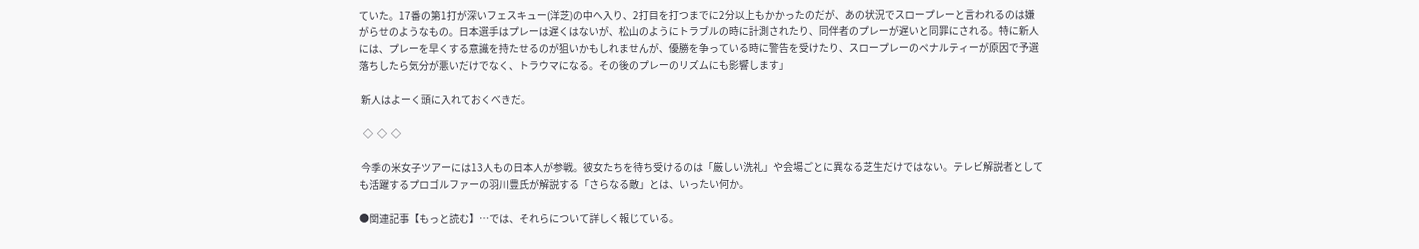ていた。17番の第1打が深いフェスキュー(洋芝)の中へ入り、2打目を打つまでに2分以上もかかったのだが、あの状況でスロープレーと言われるのは嫌がらせのようなもの。日本選手はプレーは遅くはないが、松山のようにトラブルの時に計測されたり、同伴者のプレーが遅いと同罪にされる。特に新人には、プレーを早くする意識を持たせるのが狙いかもしれませんが、優勝を争っている時に警告を受けたり、スロープレーのペナルティーが原因で予選落ちしたら気分が悪いだけでなく、トラウマになる。その後のプレーのリズムにも影響します」

 新人はよーく頭に入れておくべきだ。

  ◇  ◇  ◇

 今季の米女子ツアーには13人もの日本人が参戦。彼女たちを待ち受けるのは「厳しい洗礼」や会場ごとに異なる芝生だけではない。テレビ解説者としても活躍するプロゴルファーの羽川豊氏が解説する「さらなる敵」とは、いったい何か。

●関連記事【もっと読む】…では、それらについて詳しく報じている。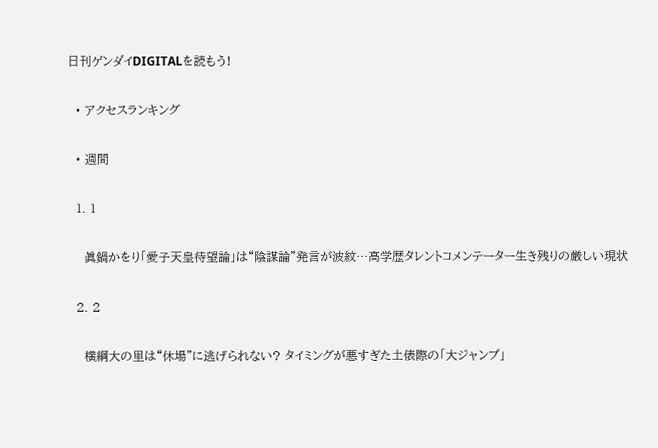日刊ゲンダイDIGITALを読もう!

  • アクセスランキング

  • 週間

  1. 1

    眞鍋かをり「愛子天皇待望論」は“陰謀論”発言が波紋…高学歴タレントコメンテーター生き残りの厳しい現状

  2. 2

    横綱大の里は“休場”に逃げられない? タイミングが悪すぎた土俵際の「大ジャンプ」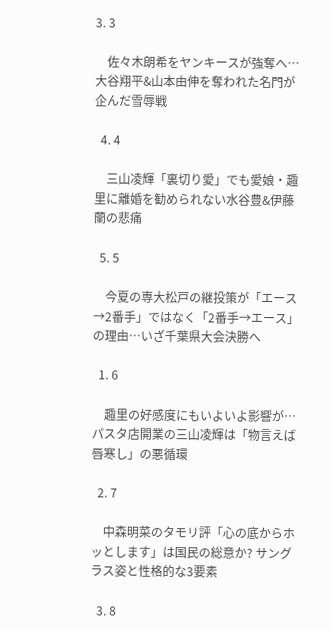3. 3

    佐々木朗希をヤンキースが強奪へ…大谷翔平&山本由伸を奪われた名門が企んだ雪辱戦

  4. 4

    三山凌輝「裏切り愛」でも愛娘・趣里に離婚を勧められない水谷豊&伊藤蘭の悲痛

  5. 5

    今夏の専大松戸の継投策が「エース→2番手」ではなく「2番手→エース」の理由…いざ千葉県大会決勝へ

  1. 6

    趣里の好感度にもいよいよ影響が…パスタ店開業の三山凌輝は「物言えば唇寒し」の悪循環

  2. 7

    中森明菜のタモリ評「心の底からホッとします」は国民の総意か? サングラス姿と性格的な3要素

  3. 8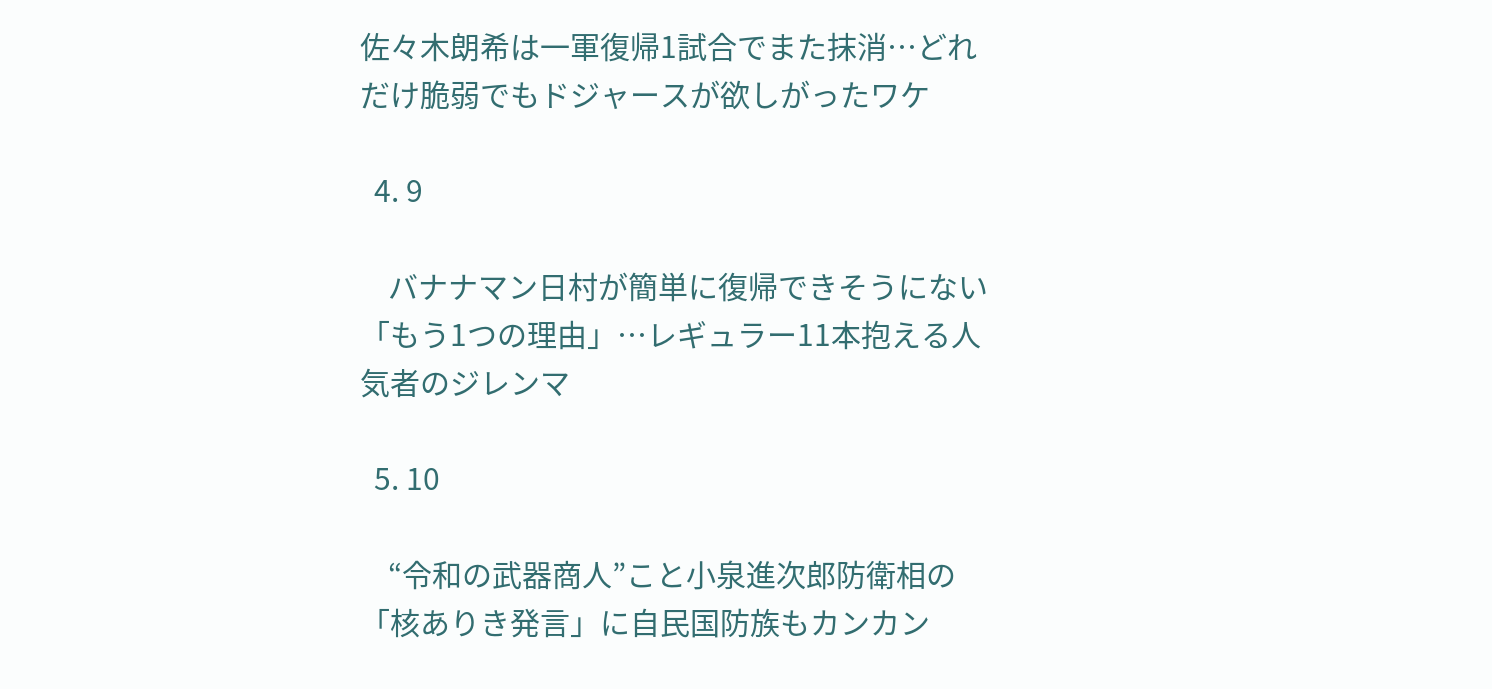佐々木朗希は一軍復帰1試合でまた抹消…どれだけ脆弱でもドジャースが欲しがったワケ

  4. 9

    バナナマン日村が簡単に復帰できそうにない「もう1つの理由」…レギュラー11本抱える人気者のジレンマ

  5. 10

    “令和の武器商人”こと小泉進次郎防衛相の「核ありき発言」に自民国防族もカンカン